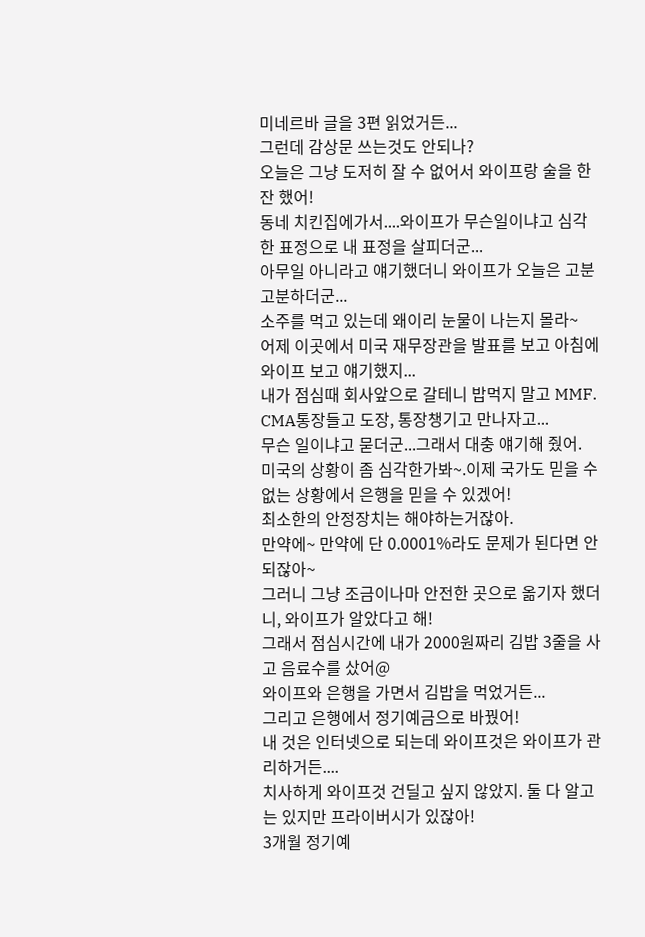미네르바 글을 3편 읽었거든...
그런데 감상문 쓰는것도 안되나?
오늘은 그냥 도저히 잘 수 없어서 와이프랑 술을 한잔 했어!
동네 치킨집에가서....와이프가 무슨일이냐고 심각한 표정으로 내 표정을 살피더군...
아무일 아니라고 얘기했더니 와이프가 오늘은 고분고분하더군...
소주를 먹고 있는데 왜이리 눈물이 나는지 몰라~
어제 이곳에서 미국 재무장관을 발표를 보고 아침에 와이프 보고 얘기했지...
내가 점심때 회사앞으로 갈테니 밥먹지 말고 MMF. CMA통장들고 도장, 통장챙기고 만나자고...
무슨 일이냐고 묻더군...그래서 대충 얘기해 줬어.
미국의 상황이 좀 심각한가봐~.이제 국가도 믿을 수 없는 상황에서 은행을 믿을 수 있겠어!
최소한의 안정장치는 해야하는거잖아.
만약에~ 만약에 단 0.0001%라도 문제가 된다면 안되잖아~
그러니 그냥 조금이나마 안전한 곳으로 옮기자 했더니, 와이프가 알았다고 해!
그래서 점심시간에 내가 2000원짜리 김밥 3줄을 사고 음료수를 샀어@
와이프와 은행을 가면서 김밥을 먹었거든...
그리고 은행에서 정기예금으로 바꿨어!
내 것은 인터넷으로 되는데 와이프것은 와이프가 관리하거든....
치사하게 와이프것 건딜고 싶지 않았지. 둘 다 알고는 있지만 프라이버시가 있잖아!
3개월 정기예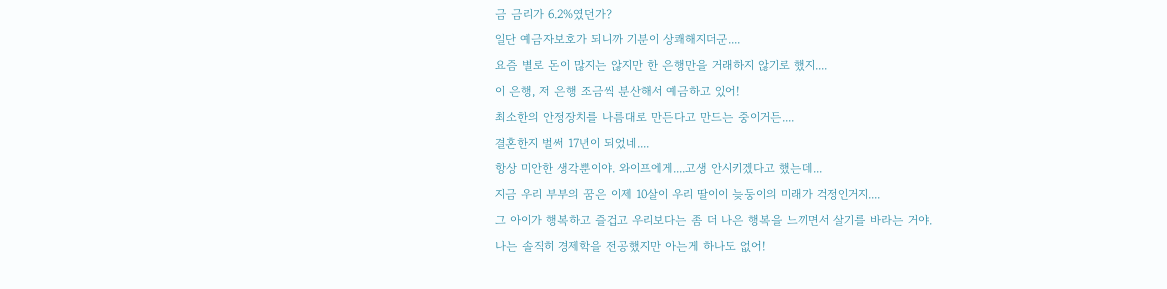금 금리가 6.2%였던가?
일단 예금자보호가 되니까 기분이 상쾌해지더군....
요즘 별로 돈이 많지는 않지만 한 은행만을 거래하지 않기로 했지....
이 은행, 저 은행 조금씩 분산해서 예금하고 있어!
최소한의 안정장치를 나름대로 만든다고 만드는 중이거든....
결혼한지 벌써 17년이 되었네....
항상 미안한 생각뿐이야. 와이프에게....고생 안시키겠다고 했는데...
지금 우리 부부의 꿈은 이제 10살이 우리 딸이이 늦둥이의 미래가 걱정인거지....
그 아이가 행복하고 즐겁고 우리보다는 좀 더 나은 행복을 느끼면서 살기를 바라는 거야.
나는 솔직히 경제학을 전공했지만 아는게 하나도 없어!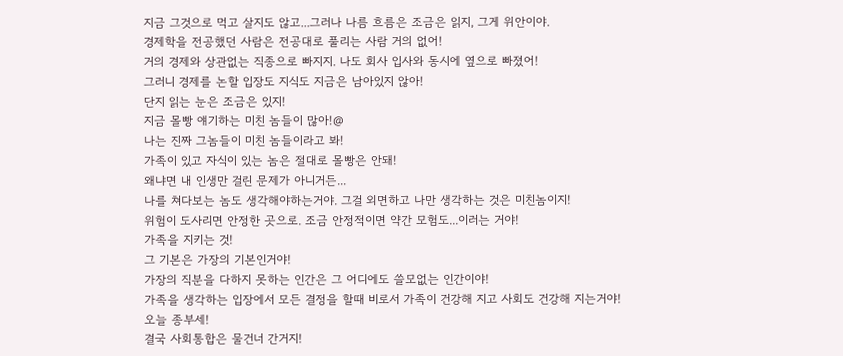지금 그것으로 먹고 살지도 않고...그러나 나름 흐름은 조금은 읽지, 그게 위안이야.
경제학을 전공했던 사람은 전공대로 풀리는 사람 거의 없어!
거의 경제와 상관없는 직종으로 빠지지. 나도 회사 입사와 동시에 옆으로 빠졌어!
그러니 경제를 논할 입장도 지식도 지금은 남아있지 않아!
단지 읽는 눈은 조금은 있지!
지금 몰빵 얘기하는 미친 놈들이 많아!@
나는 진짜 그놈들이 미친 놈들이라고 봐!
가족이 있고 자식이 있는 놈은 절대로 몰빵은 안돼!
왜냐면 내 인생만 걸린 문제가 아니거든...
나를 쳐다보는 놈도 생각해야하는거야. 그걸 외면하고 나만 생각하는 것은 미친놈이지!
위험이 도사리면 안정한 곳으로. 조금 안정적이면 약간 모험도...이러는 거야!
가족을 지키는 것!
그 기본은 가장의 기본인거야!
가장의 직분을 다하지 못하는 인간은 그 어디에도 쓸모없는 인간이야!
가족을 생각하는 입장에서 모든 결정을 할때 비로서 가족이 건강해 지고 사회도 건강해 지는거야!
오늘 종부세!
결국 사회통합은 물건너 간거지!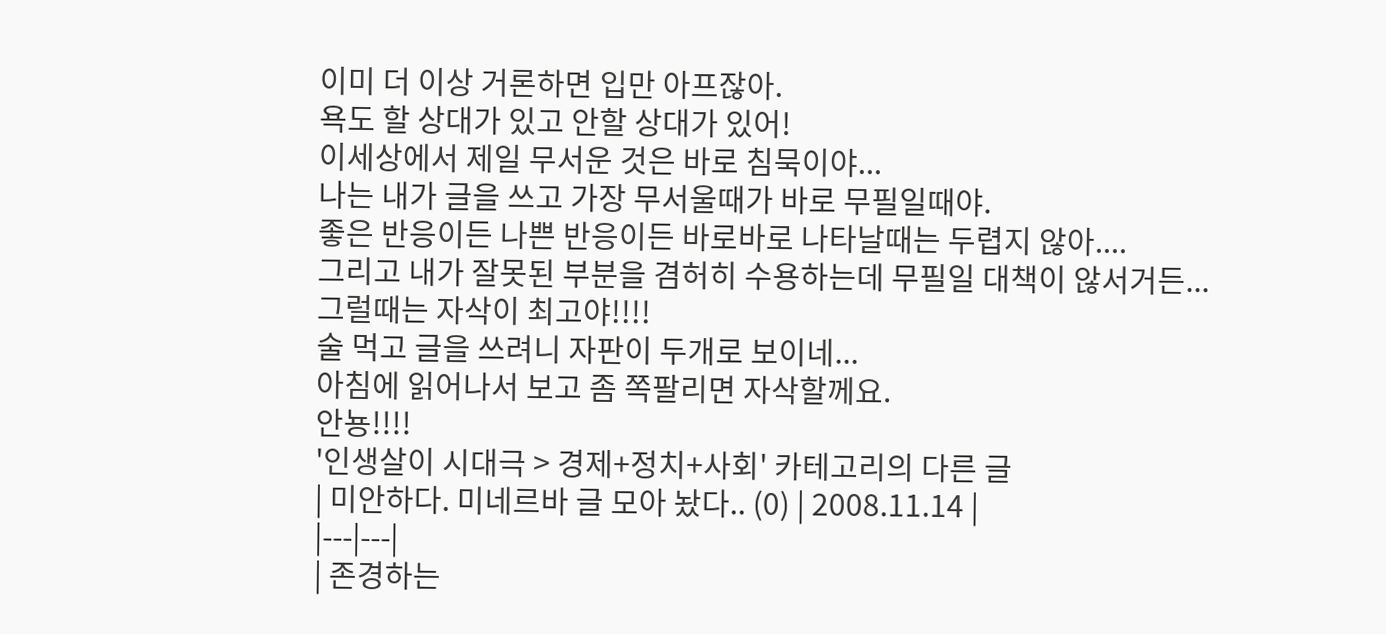이미 더 이상 거론하면 입만 아프잖아.
욕도 할 상대가 있고 안할 상대가 있어!
이세상에서 제일 무서운 것은 바로 침묵이야...
나는 내가 글을 쓰고 가장 무서울때가 바로 무필일때야.
좋은 반응이든 나쁜 반응이든 바로바로 나타날때는 두렵지 않아....
그리고 내가 잘못된 부분을 겸허히 수용하는데 무필일 대책이 않서거든...
그럴때는 자삭이 최고야!!!!
술 먹고 글을 쓰려니 자판이 두개로 보이네...
아침에 읽어나서 보고 좀 쪽팔리면 자삭할께요.
안뇽!!!!
'인생살이 시대극 > 경제+정치+사회' 카테고리의 다른 글
| 미안하다. 미네르바 글 모아 놨다.. (0) | 2008.11.14 |
|---|---|
| 존경하는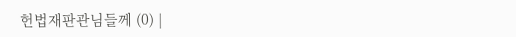헌법재판관님들께 (0) |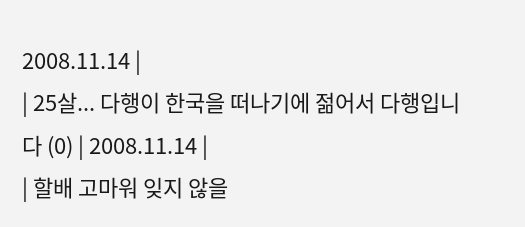2008.11.14 |
| 25살... 다행이 한국을 떠나기에 젊어서 다행입니다 (0) | 2008.11.14 |
| 할배 고마워 잊지 않을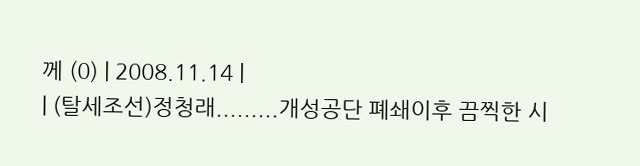께 (0) | 2008.11.14 |
| (탈세조선)정청래.........개성공단 폐쇄이후 끔찍한 시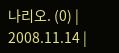나리오. (0) | 2008.11.14 |